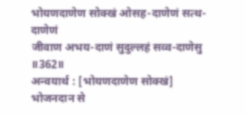भोयणदाणेण सोक्खं ओसह-दाणेणं सत्थ-दाणेणं
जीवाण अभय-दाणं सुदुल्लहं सव्व-दाणेसु ॥362॥
अन्वयार्थ : [भोयणदाणेण सोक्खं] भोजनदान से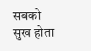सबको सुख होता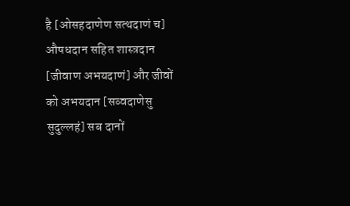है [ओसहदाणेण सत्थदाणं च] औषधदान सहित शास्त्रदान [जीवाण अभयदाणं] और जीवों को अभयदान [सव्वदाणेसु सुदुल्लहं] सब दानों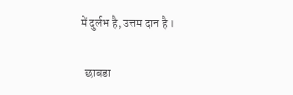में दुर्लभ है, उत्तम दान है ।

  छाबडा